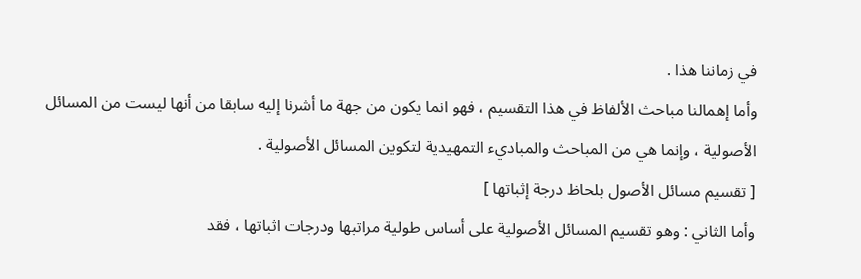في زماننا هذا .
وأما إهمالنا مباحث الألفاظ في هذا التقسيم ، فهو انما يكون من جهة ما أشرنا إليه سابقا من أنها ليست من المسائل الأصولية ، وإنما هي من المباحث والمباديء التمهيدية لتكوين المسائل الأصولية .
[ تقسيم مسائل الأصول بلحاظ درجة إثباتها ]
وأما الثاني : وهو تقسيم المسائل الأصولية على أساس طولية مراتبها ودرجات اثباتها ، فقد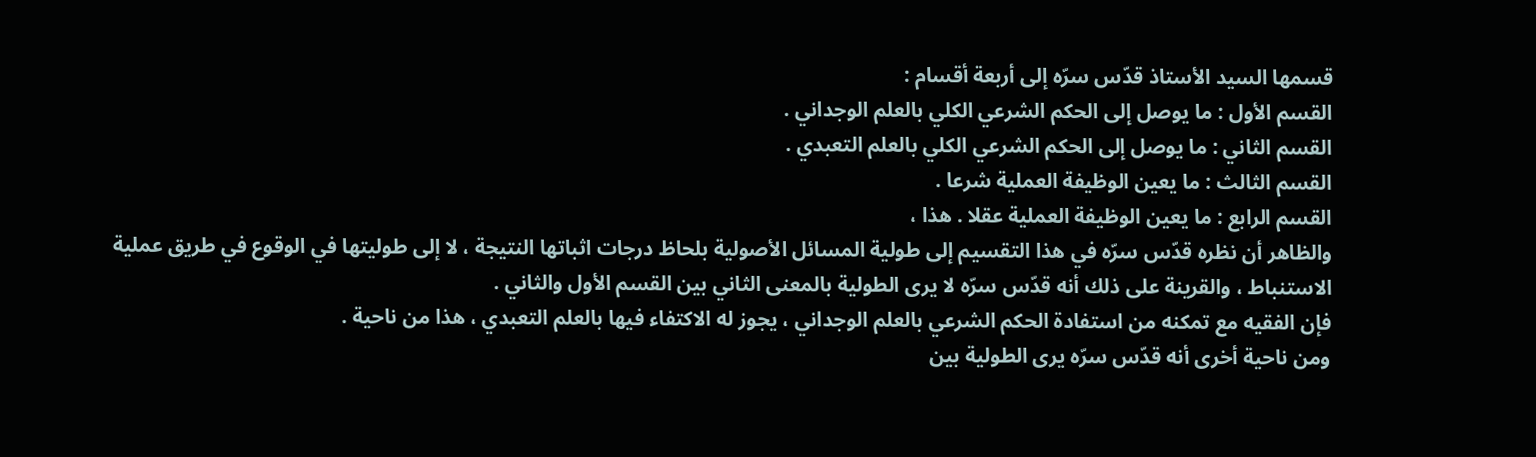قسمها السيد الأستاذ قدّس سرّه إلى أربعة أقسام :
القسم الأول : ما يوصل إلى الحكم الشرعي الكلي بالعلم الوجداني .
القسم الثاني : ما يوصل إلى الحكم الشرعي الكلي بالعلم التعبدي .
القسم الثالث : ما يعين الوظيفة العملية شرعا .
القسم الرابع : ما يعين الوظيفة العملية عقلا . هذا ،
والظاهر أن نظره قدّس سرّه في هذا التقسيم إلى طولية المسائل الأصولية بلحاظ درجات اثباتها النتيجة ، لا إلى طوليتها في الوقوع في طريق عملية الاستنباط ، والقرينة على ذلك أنه قدّس سرّه لا يرى الطولية بالمعنى الثاني بين القسم الأول والثاني .
فإن الفقيه مع تمكنه من استفادة الحكم الشرعي بالعلم الوجداني ، يجوز له الاكتفاء فيها بالعلم التعبدي ، هذا من ناحية .
ومن ناحية أخرى أنه قدّس سرّه يرى الطولية بين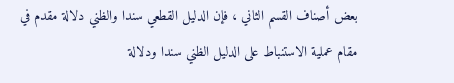بعض أصناف القسم الثاني ، فإن الدليل القطعي سندا والظني دلالة مقدم في مقام عملية الاستنباط على الدليل الظني سندا ودلالة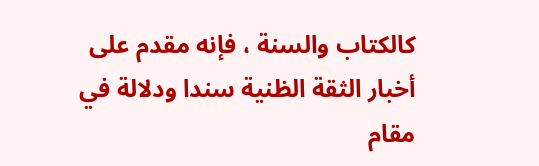كالكتاب والسنة ، فإنه مقدم على أخبار الثقة الظنية سندا ودلالة في مقام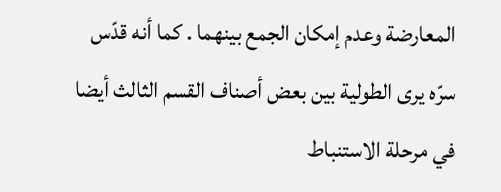المعارضة وعدم إمكان الجمع بينهما . كما أنه قدّس سرّه يرى الطولية بين بعض أصناف القسم الثالث أيضا في مرحلة الاستنباط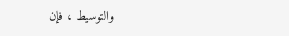والتوسيط ، فإن